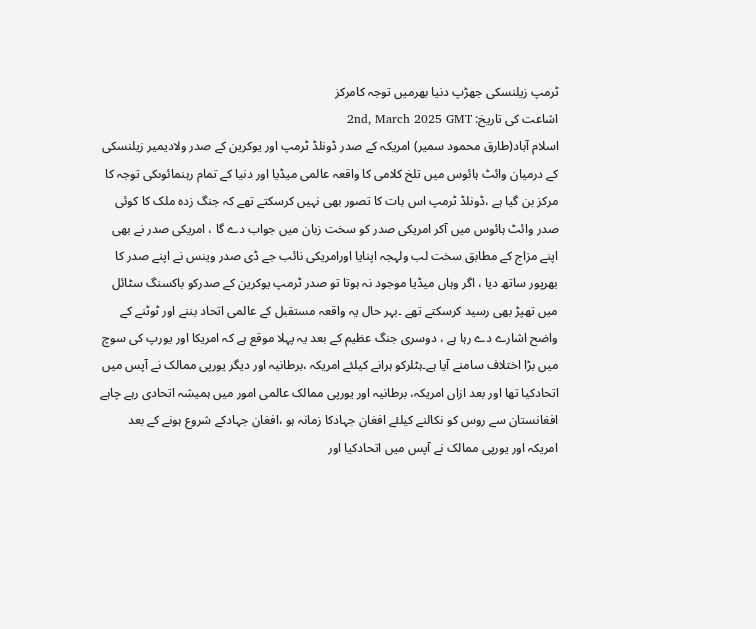ٹرمپ زیلنسکی جھڑپ دنیا بھرمیں توجہ کامرکز
اشاعت کی تاریخ: 2nd, March 2025 GMT
اسلام آباد(طارق محمود سمیر) امریکہ کے صدر ڈونلڈ ٹرمپ اور یوکرین کے صدر ولادیمیر زیلنسکی کے درمیان وائٹ ہائوس میں تلخ کلامی کا واقعہ عالمی میڈیا اور دنیا کے تمام رہنمائوںکی توجہ کا مرکز بن گیا ہے ،ڈونلڈ ٹرمپ اس بات کا تصور بھی نہیں کرسکتے تھے کہ جنگ زدہ ملک کا کوئی صدر وائٹ ہائوس میں آکر امریکی صدر کو سخت زبان میں جواب دے گا ، امریکی صدر نے بھی اپنے مزاج کے مطابق سخت لب ولہجہ اپنایا اورامریکی نائب جے ڈی صدر وینس نے اپنے صدر کا بھرپور ساتھ دیا ، اگر وہاں میڈیا موجود نہ ہوتا تو صدر ٹرمپ یوکرین کے صدرکو باکسنگ سٹائل میں تھپڑ بھی رسید کرسکتے تھے ۔بہر حال یہ واقعہ مستقبل کے عالمی اتحاد بننے اور ٹوٹنے کے واضح اشارے دے رہا ہے ، دوسری جنگ عظیم کے بعد یہ پہلا موقع ہے کہ امریکا اور یورپ کی سوچ میں بڑا اختلاف سامنے آیا ہے۔ہٹلرکو ہرانے کیلئے امریکہ ،برطانیہ اور دیگر یورپی ممالک نے آپس میں اتحادکیا تھا اور بعد ازاں امریکہ، برطانیہ اور یورپی ممالک عالمی امور میں ہمیشہ اتحادی رہے چاہے افغانستان سے روس کو نکالنے کیلئے افغان جہادکا زمانہ ہو ،افغان جہادکے شروع ہونے کے بعد امریکہ اور یورپی ممالک نے آپس میں اتحادکیا اور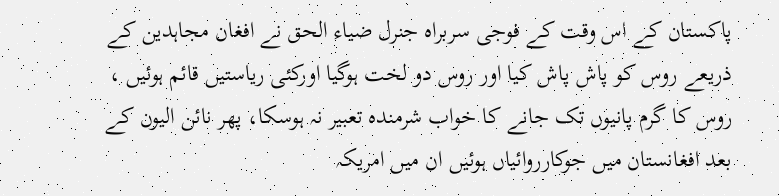پاکستان کے اس وقت کے فوجی سربراہ جنرل ضیاء الحق نے افغان مجاہدین کے ذریعے روس کو پاش پاش کیا اور روس دو لخت ہوگیا اورکئی ریاستیں قائم ہوئیں ، روس کا گرم پانیوں تک جانے کا خواب شرمندہ تعبیر نہ ہوسکا، پھر نائن الیون کے بعد افغانستان میں جوکارروائیاں ہوئیں ان میں امریکہ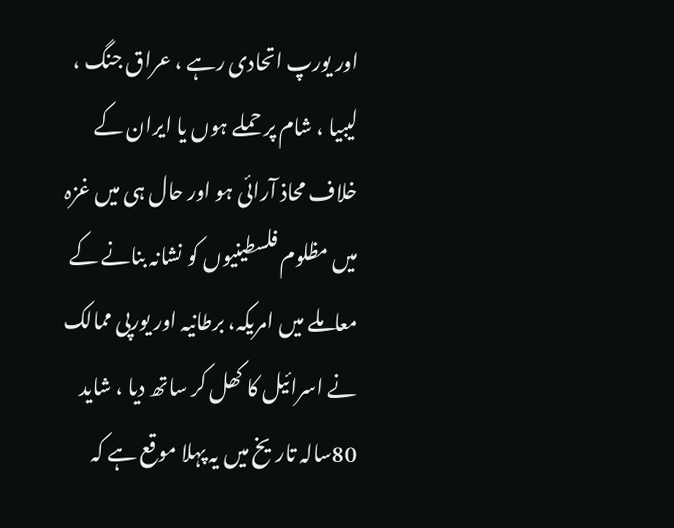اور یورپ اتحادی رہے ، عراق جنگ ، لیبیا ، شام پر حملے ہوں یا ایران کے خلاف محاذ آرائی ہو اور حال ہی میں غزہ میں مظلوم فلسطینیوں کو نشانہ بنانے کے معاملے میں امریکہ، برطانیہ اور یورپی ممالک نے اسرائیل کا کھل کر ساتھ دیا ، شاید 80سالہ تاریخ میں یہ پہلا موقع ہے کہ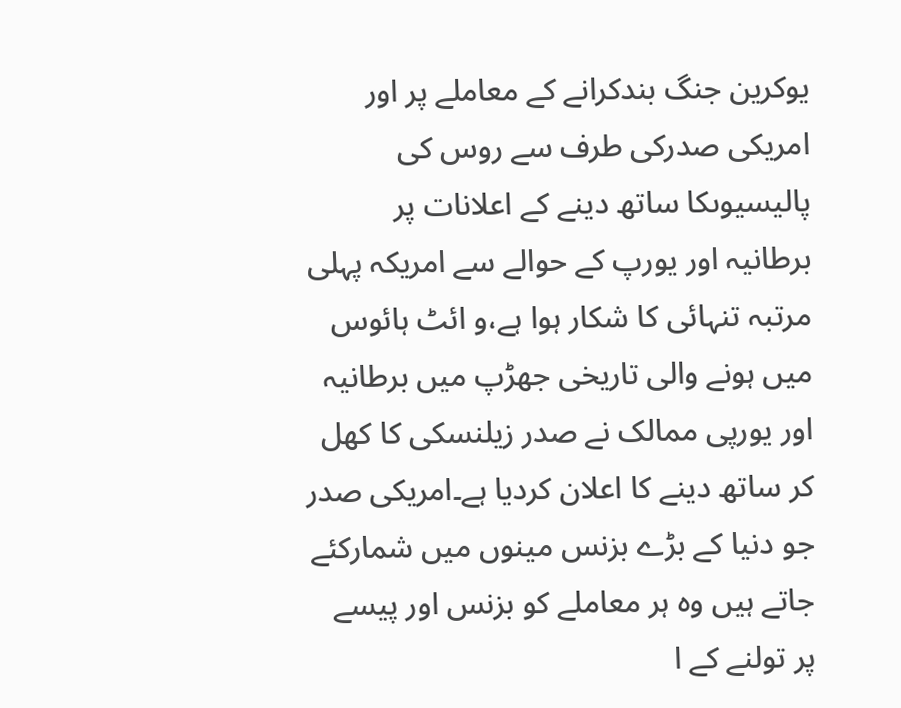یوکرین جنگ بندکرانے کے معاملے پر اور امریکی صدرکی طرف سے روس کی پالیسیوںکا ساتھ دینے کے اعلانات پر برطانیہ اور یورپ کے حوالے سے امریکہ پہلی مرتبہ تنہائی کا شکار ہوا ہے،و ائٹ ہائوس میں ہونے والی تاریخی جھڑپ میں برطانیہ اور یورپی ممالک نے صدر زیلنسکی کا کھل کر ساتھ دینے کا اعلان کردیا ہے۔امریکی صدر جو دنیا کے بڑے بزنس مینوں میں شمارکئے جاتے ہیں وہ ہر معاملے کو بزنس اور پیسے پر تولنے کے ا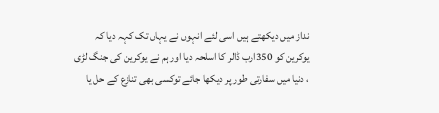نداز میں دیکھتے ہیں اسی لئے انہوں نے یہاں تک کہہ دیا کہ یوکرین کو 350ارب ڈالر کا اسلحہ دیا اور ہم نے یوکرین کی جنگ لڑی ، دنیا میں سفارتی طور پر دیکھا جائے توکسی بھی تنازع کے حل یا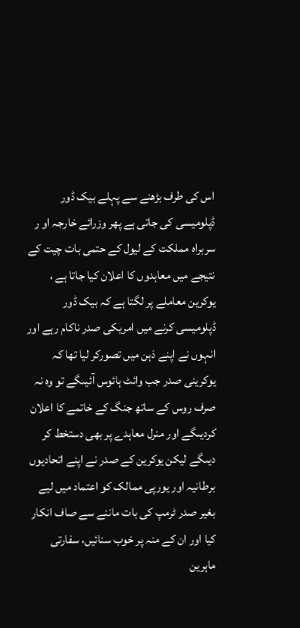اس کی طرف بڑھنے سے پہلے بیک ڈور ڈپلومیسی کی جاتی ہے پھر وزرائے خارجہ او ر سربراہ مملکت کے لیول کے حتمی بات چیت کے نتیجے میں معاہدوں کا اعلان کیا جاتا ہے ، یوکرین معاملے پر لگتا ہے کہ بیک ڈور ڈپلومیسی کرنے میں امریکی صدر ناکام رہے اور انہوں نے اپنے ذہن میں تصورکر لیا تھا کہ یوکرینی صدر جب وائٹ ہائوس آئیںگے تو وہ نہ صرف روس کے ساتھ جنگ کے خاتمے کا اعلان کردیںگے اور منرل معاہدے پر بھی دستخط کر دیںگے لیکن یوکرین کے صدر نے اپنے اتحادیوں برطانیہ اور یورپی ممالک کو اعتماد میں لیے بغیر صدر ٹرمپ کی بات ماننے سے صاف انکار کیا اور ان کے منہ پر خوب سنائیں، سفارتی ماہرین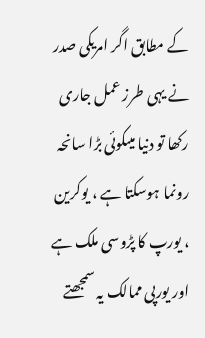کے مطابق اگر امریکی صدر نے یہی طرز عمل جاری رکھا تو دنیا میںکوئی بڑا سانحہ رونما ہوسکتا ہے ، یوکرین ، یورپ کا پڑوسی ملک ہے اور یورپی ممالک یہ سمجھتے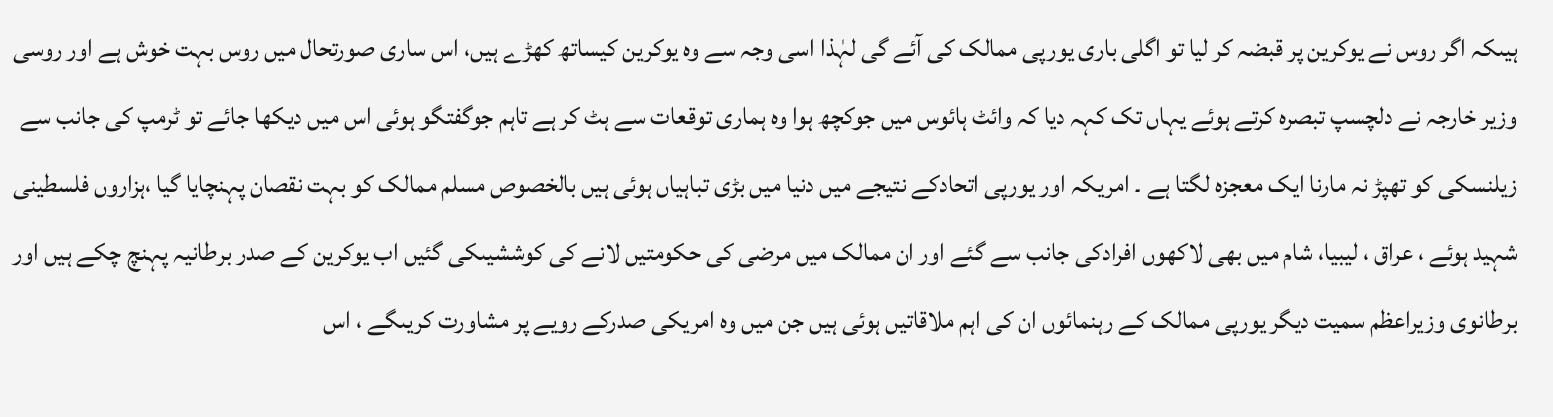ہیںکہ اگر روس نے یوکرین پر قبضہ کر لیا تو اگلی باری یورپی ممالک کی آئے گی لہٰذا اسی وجہ سے وہ یوکرین کیساتھ کھڑے ہیں، اس ساری صورتحال میں روس بہت خوش ہے اور روسی وزیر خارجہ نے دلچسپ تبصرہ کرتے ہوئے یہاں تک کہہ دیا کہ وائٹ ہائوس میں جوکچھ ہوا وہ ہماری توقعات سے ہٹ کر ہے تاہم جوگفتگو ہوئی اس میں دیکھا جائے تو ٹرمپ کی جانب سے زیلنسکی کو تھپڑ نہ مارنا ایک معجزہ لگتا ہے ۔ امریکہ اور یورپی اتحادکے نتیجے میں دنیا میں بڑی تباہیاں ہوئی ہیں بالخصوص مسلم ممالک کو بہت نقصان پہنچایا گیا ،ہزاروں فلسطینی شہید ہوئے ، عراق ، لیبیا، شام میں بھی لاکھوں افرادکی جانب سے گئے اور ان ممالک میں مرضی کی حکومتیں لانے کی کوششیںکی گئیں اب یوکرین کے صدر برطانیہ پہنچ چکے ہیں اور برطانوی وزیراعظم سمیت دیگر یورپی ممالک کے رہنمائوں ان کی اہم ملاقاتیں ہوئی ہیں جن میں وہ امریکی صدرکے رویے پر مشاورت کریںگے ، اس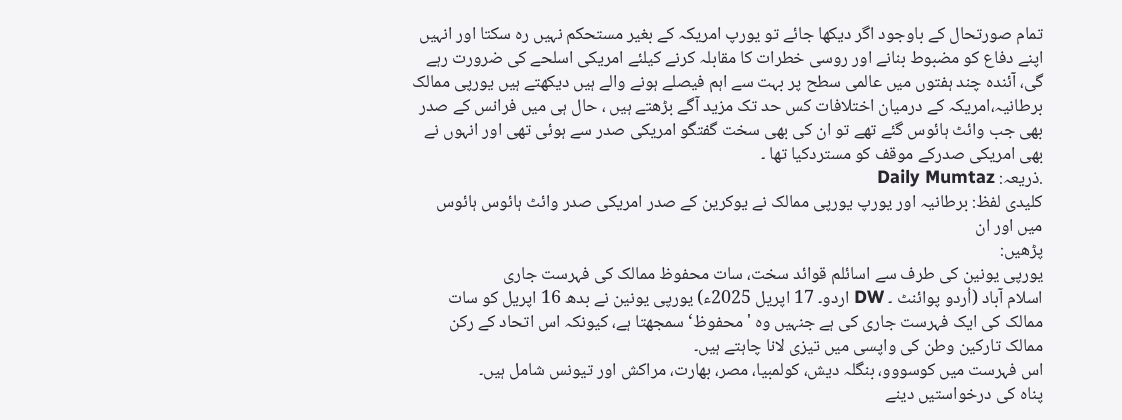تمام صورتحال کے باوجود اگر دیکھا جائے تو یورپ امریکہ کے بغیر مستحکم نہیں رہ سکتا اور انہیں اپنے دفاع کو مضبوط بنانے اور روسی خطرات کا مقابلہ کرنے کیلئے امریکی اسلحے کی ضرورت رہے گی، آئندہ چند ہفتوں میں عالمی سطح پر بہت سے اہم فیصلے ہونے والے ہیں دیکھتے ہیں یورپی ممالک برطانیہ،امریکہ کے درمیان اختلافات کس حد تک مزید آگے بڑھتے ہیں ، حال ہی میں فرانس کے صدر بھی جب وائٹ ہائوس گئے تھے تو ان کی بھی سخت گفتگو امریکی صدر سے ہوئی تھی اور انہوں نے بھی امریکی صدرکے موقف کو مستردکیا تھا ۔
.ذریعہ: Daily Mumtaz
کلیدی لفظ: برطانیہ اور یورپ یورپی ممالک نے یوکرین کے صدر امریکی صدر وائٹ ہائوس ہائوس میں اور ان
پڑھیں:
یورپی یونین کی طرف سے اسائلم قوائد سخت، سات محفوظ ممالک کی فہرست جاری
اسلام آباد (اُردو پوائنٹ ۔ DW اردو۔ 17 اپریل 2025ء) یورپی یونین نے بدھ 16 اپریل کو سات ممالک کی ایک فہرست جاری کی ہے جنہیں وہ 'محفوظ‘ سمجھتا ہے، کیونکہ اس اتحاد کے رکن ممالک تارکین وطن کی واپسی میں تیزی لانا چاہتے ہیں۔
اس فہرست میں کوسووو، بنگلہ دیش، کولمبیا، مصر، بھارت، مراکش اور تیونس شامل ہیں۔
پناہ کی درخواستیں دینے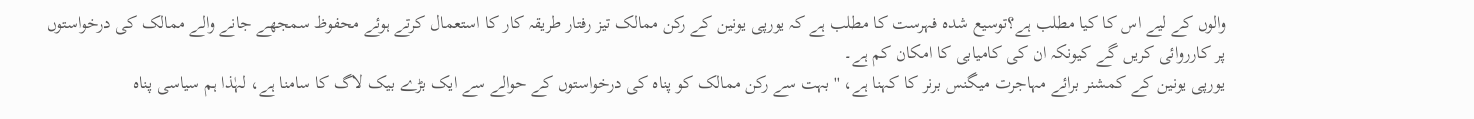والوں کے لیے اس کا کیا مطلب ہے؟توسیع شدہ فہرست کا مطلب ہے کہ یورپی یونین کے رکن ممالک تیز رفتار طریقہ کار کا استعمال کرتے ہوئے محفوظ سمجھے جانے والے ممالک کی درخواستوں پر کارروائی کریں گے کیونکہ ان کی کامیابی کا امکان کم ہے۔
یورپی یونین کے کمشنر برائے مہاجرت میگنس برنر کا کہنا ہے، ''بہت سے رکن ممالک کو پناہ کی درخواستوں کے حوالے سے ایک بڑے بیک لاگ کا سامنا ہے، لہٰذا ہم سیاسی پناہ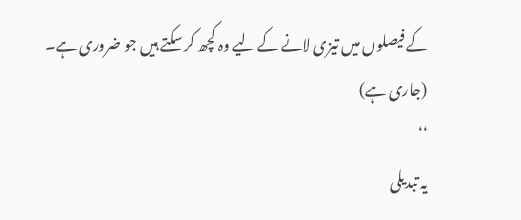کے فیصلوں میں تیزی لانے کے لیے وہ کچھ کر سکتے ہیں جو ضروری ہے۔
(جاری ہے)
‘‘
یہ تبدیلی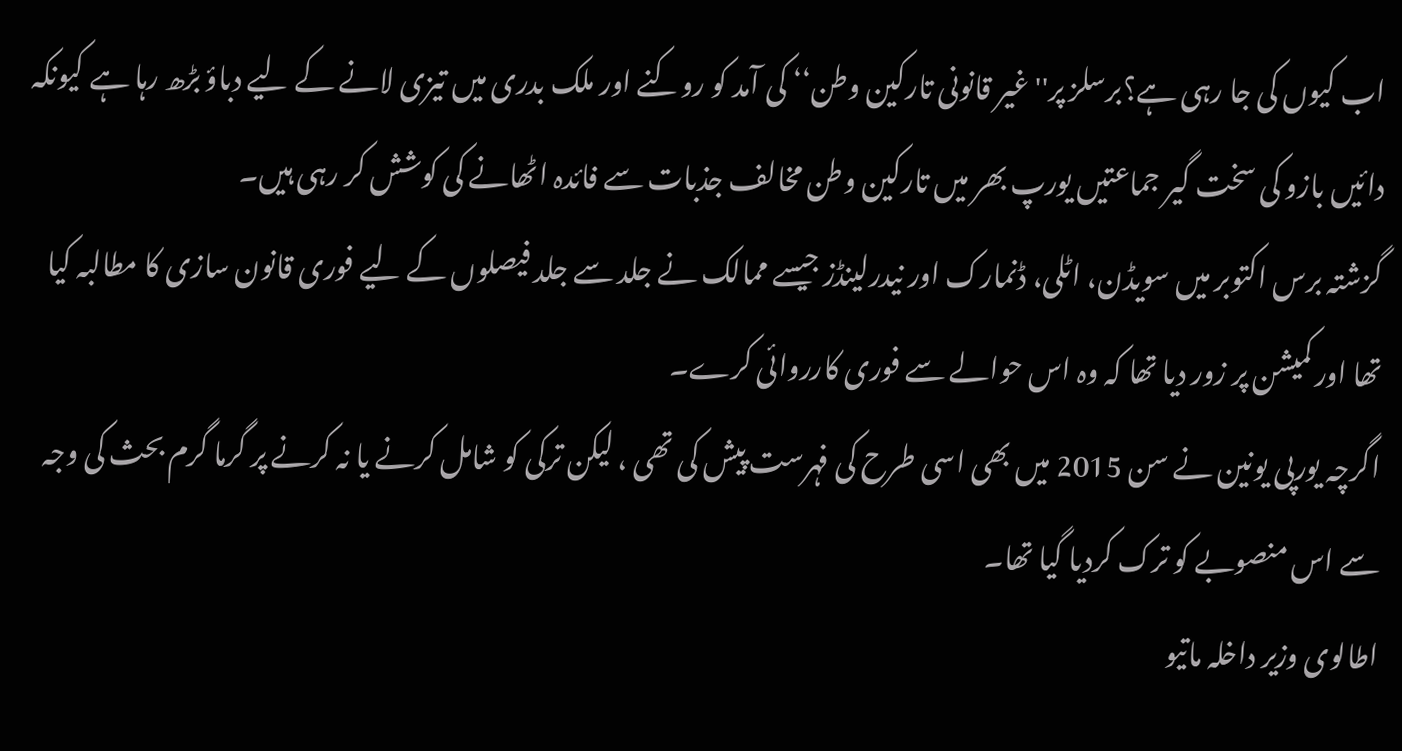اب کیوں کی جا رہی ہے؟برسلز پر''غیر قانونی تارکین وطن‘‘ کی آمد کو روکنے اور ملک بدری میں تیزی لانے کے لیے دباؤ بڑھ رہا ہے کیونکہ دائیں بازو کی سخت گیر جماعتیں یورپ بھر میں تارکین وطن مخالف جذبات سے فائدہ اٹھانے کی کوشش کر رہی ہیں۔
گزشتہ برس اکتوبر میں سویڈن، اٹلی، ڈنمارک اور نیدرلینڈز جیسے ممالک نے جلد سے جلد فیصلوں کے لیے فوری قانون سازی کا مطالبہ کیا تھا اور کمیشن پر زور دیا تھا کہ وہ اس حوالے سے فوری کارروائی کرے۔
اگرچہ یورپی یونین نے سن 2015 میں بھی اسی طرح کی فہرست پیش کی تھی ، لیکن ترکی کو شامل کرنے یا نہ کرنے پر گرما گرم بحث کی وجہ سے اس منصوبے کو ترک کردیا گیا تھا۔
اطالوی وزیر داخلہ ماتیو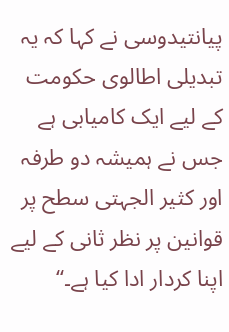پیانتیدوسی نے کہا کہ یہ تبدیلی اطالوی حکومت کے لیے ایک کامیابی ہے جس نے ہمیشہ دو طرفہ اور کثیر الجہتی سطح پر قوانین پر نظر ثانی کے لیے اپنا کردار ادا کیا ہے۔‘‘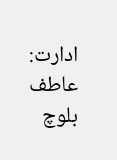ادارت: عاطف بلوچ